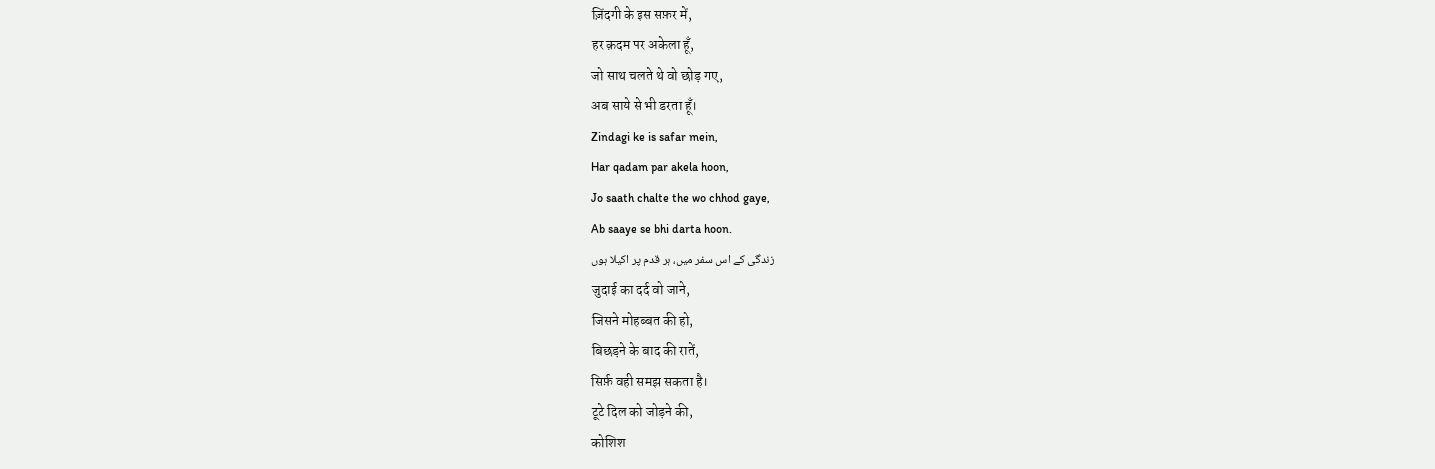ज़िंदगी के इस सफ़र में,
हर क़दम पर अकेला हूँ,
जो साथ चलते थे वो छोड़ गए,
अब साये से भी डरता हूँ।
Zindagi ke is safar mein,
Har qadam par akela hoon,
Jo saath chalte the wo chhod gaye,
Ab saaye se bhi darta hoon.
زندگی کے اس سفر میں، ہر قدم پر اکیلا ہوں
जुदाई का दर्द वो जाने,
जिसने मोहब्बत की हो,
बिछड़ने के बाद की रातें,
सिर्फ़ वही समझ सकता है।
टूटे दिल को जोड़ने की,
कोशिश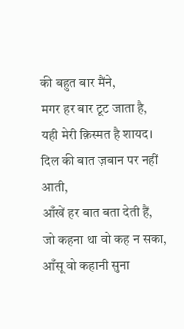की बहुत बार मैंने,
मगर हर बार टूट जाता है,
यही मेरी क़िस्मत है शायद।
दिल की बात ज़बान पर नहीं आती,
आँखें हर बात बता देती हैं,
जो कहना था वो कह न सका,
आँसू वो कहानी सुना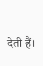देती हैं।